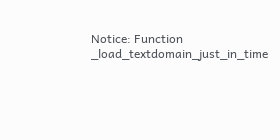Notice: Function _load_textdomain_just_in_time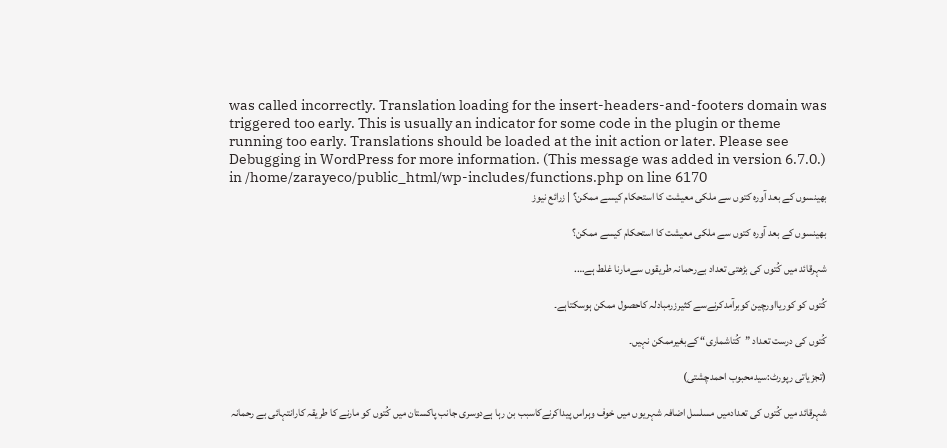was called incorrectly. Translation loading for the insert-headers-and-footers domain was triggered too early. This is usually an indicator for some code in the plugin or theme running too early. Translations should be loaded at the init action or later. Please see Debugging in WordPress for more information. (This message was added in version 6.7.0.) in /home/zarayeco/public_html/wp-includes/functions.php on line 6170
بھینسوں‌ کے بعد آورہ کتوں‌ سے ملکی معیشت کا استحکام کیسے ممکن؟ | زرائع نیوز

بھینسوں‌ کے بعد آورہ کتوں‌ سے ملکی معیشت کا استحکام کیسے ممکن؟

شہرقائد میں کُتوں کی بڑھتی تعداد بےرحمانہ طریقوں سےمارنا غلط ہے….

کُتوں کو کوریااورچین کوبرآمدکرنےسے کثیرزرمبادلہ کاحصول ممکن ہوسکتاہے۔

کُتوں کی درست تعداد ”کُتاشماری“ کےبغیرممکن نہیں۔

(تجزیاتی رپورٹ:سیدمحبوب احمدچشتی)

شہرقائد میں کُتوں کی تعدادمیں مسلسل اضافہ شہریوں میں خوف وہراس پیداکرنےکاسبب بن رہا ہےدوسری جانب پاکستان میں کُتوں کو مارنے کا طریقہ کارانتہائی بے رحمانہ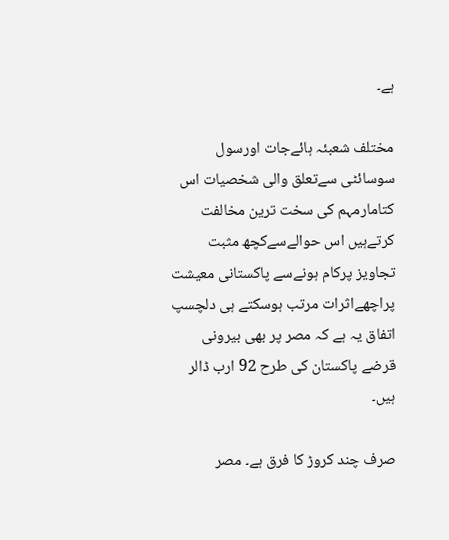ہے۔

مختلف شعبئہ ہائےجات اورسول سوسائٹی سےتعلق والی شخصیات اس کتامارمہم کی سخت ترین مخالفت کرتےہیں اس حوالےسےکچھ مثبت تجاویز پرکام ہونےسے پاکستانی معیشت پراچھےاثرات مرتب ہوسکتے ہی دلچسپ اتفاق یہ ہے کہ مصر پر بھی بیرونی قرضے پاکستان کی طرح 92 ارب ڈالر ہیں۔

صرف چند کروڑ کا فرق ہے۔ مصر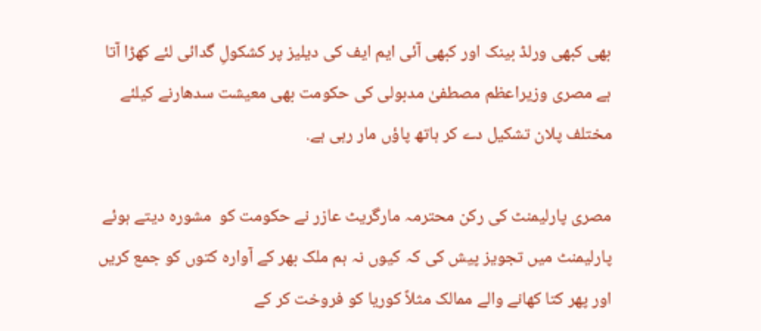بھی کبھی ورلڈ بینک اور کبھی آئی ایم ایف کی دیلیز پر کشکولِ گدائی لئے کھڑا آتا ہے مصری وزیراعظم مصطفیٰ مدبولی کی حکومت بھی معیشت سدھارنے کیلئے مختلف پلان تشکیل دے کر ہاتھ پاؤں مار رہی ہے.

مصری پارلیمنٹ کی رکن محترمہ مارگریٹ عازر نے حکومت کو  مشورہ دیتے ہوئے پارلیمنٹ میں تجویز پیش کی کہ کیوں نہ ہم ملک بھر کے آوارہ کتوں کو جمع کریں اور پھر کتا کھانے والے ممالک مثلاً کوریا کو فروخت کر کے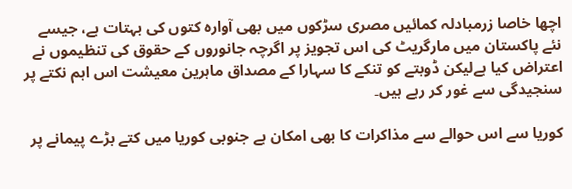اچھا خاصا زرمبادلہ کمائیں مصری سڑکوں میں بھی آوارہ کتوں کی بہتات ہے، جیسے نئے پاکستان میں مارگریٹ کی اس تجویز پر اگرچہ جانوروں کے حقوق کی تنظیموں نے اعتراض کیا ہےلیکن ڈوبتے کو تنکے کا سہارا کے مصداق ماہرین معیشت اس اہم نکتے پر سنجیدگی سے غور کر رہے ہیں۔

کوریا سے اس حوالے سے مذاکرات کا بھی امکان ہے جنوبی کوریا میں کتے بڑے پیمانے پر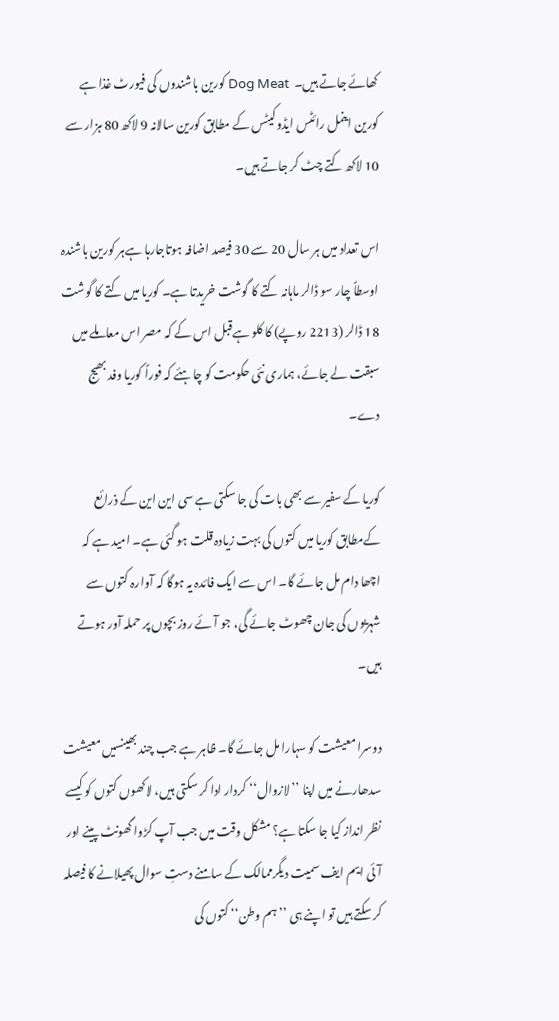کھائے جاتے ہیں۔  Dog Meat کورین باشندوں کی فیورٹ غذا ہے کورین اینمل رائٹس ایڈوکیٹس کے مطابق کورین سالانہ 9 لاکھ 80 ہزار سے 10 لاکھ کتے چٹ کر جاتے ہیں۔

اس تعداد میں ہر سال 20 سے 30 فیصد اضافہ ہوتاجارہا ہےہر کورین باشندہ اوسطاً چار سو ڈالر ماہانہ کتے کا گوشت خریدتا ہے۔ کوریا میں کتے کا گوشت 18 ڈالر (2213 روپے) کا کلو ہےقبل اس کے کہ مصر اس معاملے میں سبقت لے جائے، ہماری نئی حکومت کو چاہئے کہ فوراً کوریا وفد بھیج دے۔

کوریا کے سفیر سے بھی بات کی جا سکتی ہے سی این این کے ذرائع کےمطابق کوریا میں کتوں کی بہت زیادہ قلت ہو گئی ہے۔ امید ہے کہ اچھا دام مل جائے گا۔ اس سے ایک فائدہ یہ ہوگا کہ آوارہ کتوں سے شہریوں کی جان چھوٹ جائے گی، جو آئے روز بچوں پر حملہ آور ہوتے ہیں۔

دوسرا معیشت کو سہارا مل جائے گا۔ ظاہر ہے جب چند بھینسیں معیشت سدھارنے میں اپنا ’’لازوال‘‘ کردار ادا کر سکتی ہیں، لاکھوں کتوں کو کیسے نظر انداز کیا جا سکتا ہے؟ مشکل وقت میں جب آپ کڑوا گھونٹ پینے اور آئی ایم ایف سمیت دیگرممالک کے سامنے دستِ سوال پھیلانے کا فیصلہ کر سکتے ہیں تو اپنے ہی ’’ہم وطن‘‘ کتوں کی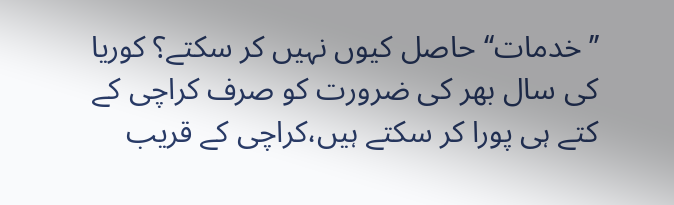’’خدمات‘‘ حاصل کیوں نہیں کر سکتے؟ کوریا کی سال بھر کی ضرورت کو صرف کراچی کے کتے ہی پورا کر سکتے ہیں،کراچی کے قریب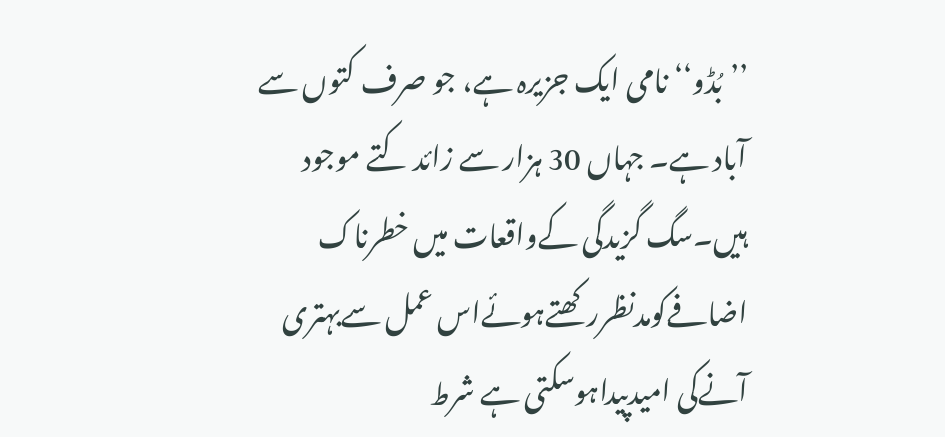’’بُڈو‘‘ نامی ایک جزیرہ ہے، جو صرف کتوں سے آباد ہے۔ جہاں 30 ہزار سے زائد کتے موجود ہیں۔سگ گزیدگی کےواقعات میں خطرناک اضافےکومدنظررکھتےہوئےاس عمل سےبہتری آنےکی امیدپیداہوسکتی ہے شرط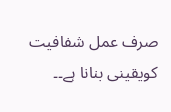صرف عمل شفافیت کویقینی بنانا ہے۔۔